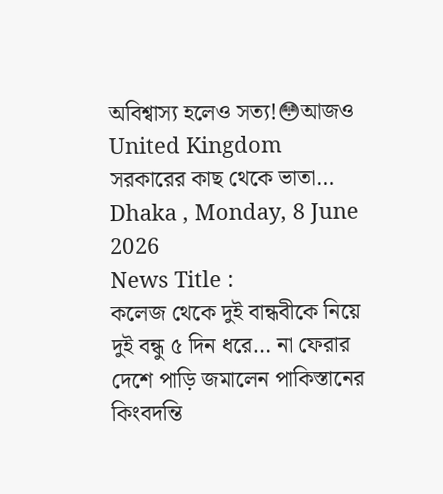অবিশ্বাস্য হলেও সত্য!😳আজও United Kingdom সরকারের কাছ থেকে ভাতা…
Dhaka , Monday, 8 June 2026
News Title :
কলেজ থেকে দুই বান্ধবীকে নিয়ে দুই বন্ধু ৫ দিন ধরে… না ফেরার দেশে পাড়ি জমালেন পাকিস্তানের কিংবদন্তি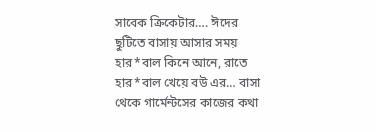সাবেক ক্রিকেটার…. ঈদের ছুটিতে বাসায় আসার সময় হার*বাল কিনে আনে, রাতে হার*বাল খেয়ে বউ এর… বাসা থেকে গার্মেন্টসের কাজের কথা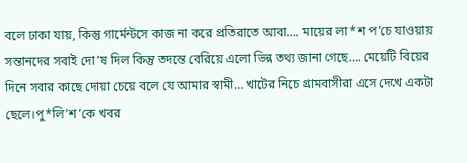বলে ঢাকা যায়, কিন্তু গার্মেন্টসে কাজ না করে প্রতিরাতে আবা…. মায়ের লা*শ প’চে যাওয়ায় সন্তানদের সবাই দো’ষ দিল কিন্তু তদন্তে বেরিয়ে এলো ভিন্ন তথ্য জানা গেছে…. মেয়েটি বিয়ের দিনে সবার কাছে দোয়া চেয়ে বলে যে আমার স্বামী… খাটের নিচে গ্রামবাসীরা এসে দেখে একটা ছেলে।পু*লি’শ’কে খবর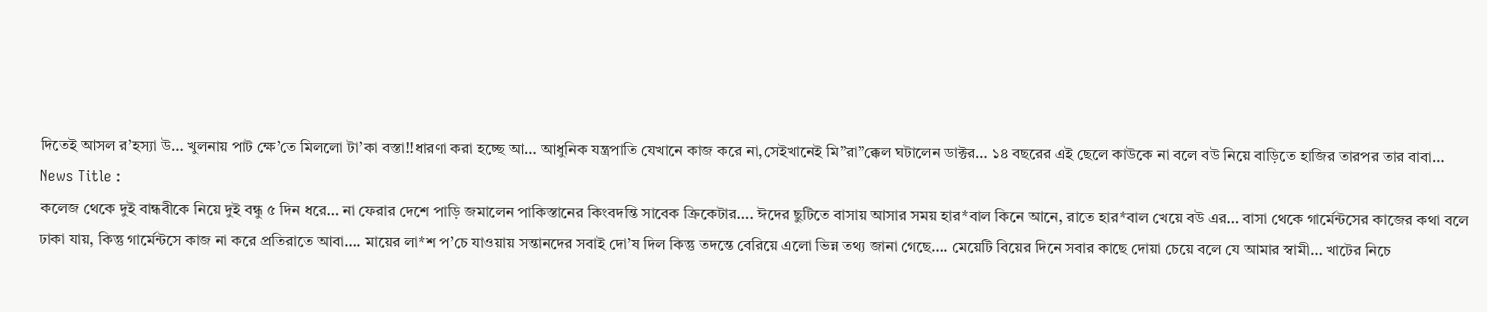দিতেই আসল র’হস্যা উ… খুলনায় পাট ক্ষে’তে মিললো টা’কা বস্তা!!ধারণা করা হচ্ছে আ… আধুনিক যন্ত্রপাতি যেখানে কাজ করে না,সেইখানেই মি”রা”ক্কেল ঘটালেন ডাক্টর… ১৪ বছরের এই ছেলে কাউকে না বলে বউ নিয়ে বাড়িতে হাজির তারপর তার বাবা…
News Title :
কলেজ থেকে দুই বান্ধবীকে নিয়ে দুই বন্ধু ৫ দিন ধরে… না ফেরার দেশে পাড়ি জমালেন পাকিস্তানের কিংবদন্তি সাবেক ক্রিকেটার…. ঈদের ছুটিতে বাসায় আসার সময় হার*বাল কিনে আনে, রাতে হার*বাল খেয়ে বউ এর… বাসা থেকে গার্মেন্টসের কাজের কথা বলে ঢাকা যায়, কিন্তু গার্মেন্টসে কাজ না করে প্রতিরাতে আবা…. মায়ের লা*শ প’চে যাওয়ায় সন্তানদের সবাই দো’ষ দিল কিন্তু তদন্তে বেরিয়ে এলো ভিন্ন তথ্য জানা গেছে…. মেয়েটি বিয়ের দিনে সবার কাছে দোয়া চেয়ে বলে যে আমার স্বামী… খাটের নিচে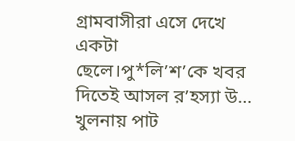গ্রামবাসীরা এসে দেখে একটা ছেলে।পু*লি’শ’কে খবর দিতেই আসল র’হস্যা উ… খুলনায় পাট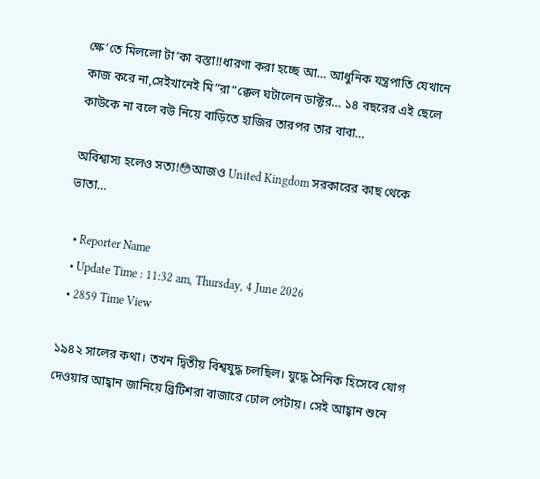ক্ষে’তে মিললো টা’কা বস্তা!!ধারণা করা হচ্ছে আ… আধুনিক যন্ত্রপাতি যেখানে কাজ করে না,সেইখানেই মি”রা”ক্কেল ঘটালেন ডাক্টর… ১৪ বছরের এই ছেলে কাউকে না বলে বউ নিয়ে বাড়িতে হাজির তারপর তার বাবা…

অবিশ্বাস্য হলেও সত্য!😳আজও United Kingdom সরকারের কাছ থেকে ভাতা…

  • Reporter Name
  • Update Time : 11:32 am, Thursday, 4 June 2026
  • 2859 Time View

১৯৪২ সালের কথা। তখন দ্বিতীয় বিশ্বযুদ্ধ চলছিল। যুদ্ধে সৈনিক হিসেবে যোগ দেওয়ার আহ্বান জানিয়ে ব্রিটিশরা বাজারে ঢোল পেটায়। সেই আহ্বান শুনে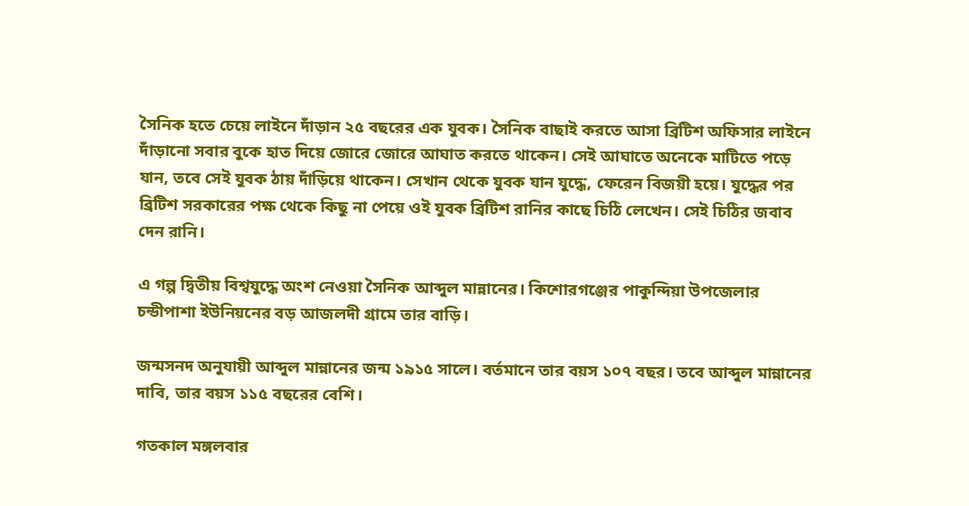সৈনিক হতে চেয়ে লাইনে দাঁড়ান ২৫ বছরের এক যুবক। সৈনিক বাছাই করতে আসা ব্রিটিশ অফিসার লাইনে দাঁড়ানো সবার বুকে হাত দিয়ে জোরে জোরে আঘাত করতে থাকেন। সেই আঘাতে অনেকে মাটিতে পড়ে যান, তবে সেই যুবক ঠায় দাঁড়িয়ে থাকেন। সেখান থেকে যুবক যান যুদ্ধে, ফেরেন বিজয়ী হয়ে। যুদ্ধের পর ব্রিটিশ সরকারের পক্ষ থেকে কিছু না পেয়ে ওই যুবক ব্রিটিশ রানির কাছে চিঠি লেখেন। সেই চিঠির জবাব দেন রানি।

এ গল্প দ্বিতীয় বিশ্বযুদ্ধে অংশ নেওয়া সৈনিক আব্দুল মান্নানের। কিশোরগঞ্জের পাকুন্দিয়া উপজেলার চন্ডীপাশা ইউনিয়নের বড় আজলদী গ্রামে তার বাড়ি।

জন্মসনদ অনুযায়ী আব্দুল মান্নানের জন্ম ১৯১৫ সালে। বর্তমানে তার বয়স ১০৭ বছর। তবে আব্দুল মান্নানের দাবি, তার বয়স ১১৫ বছরের বেশি।

গতকাল মঙ্গলবার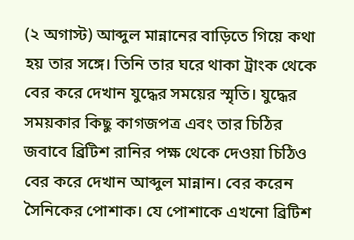(২ অগাস্ট) আব্দুল মান্নানের বাড়িতে গিয়ে কথা হয় তার সঙ্গে। তিনি তার ঘরে থাকা ট্রাংক থেকে বের করে দেখান যুদ্ধের সময়ের স্মৃতি। যুদ্ধের সময়কার কিছু কাগজপত্র এবং তার চিঠির জবাবে ব্রিটিশ রানির পক্ষ থেকে দেওয়া চিঠিও বের করে দেখান আব্দুল মান্নান। বের করেন সৈনিকের পোশাক। যে পোশাকে এখনো ব্রিটিশ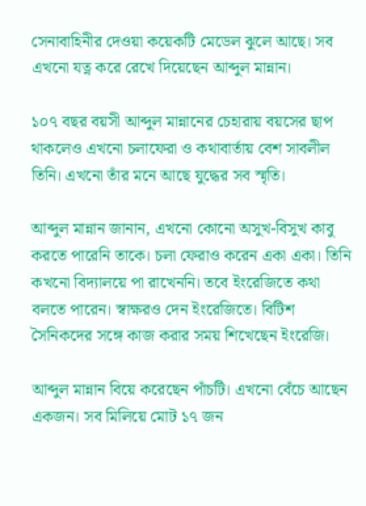সেনাবাহিনীর দেওয়া কয়েকটি মেডেল ঝুলে আছে। সব এখনো যত্ন করে রেখে দিয়েছেন আব্দুল মান্নান।

১০৭ বছর বয়সী আব্দুল মান্নানের চেহারায় বয়সের ছাপ থাকলেও এখনো চলাফেরা ও কথাবার্তায় বেশ সাবলীল তিনি। এখনো তাঁর মনে আছে যুদ্ধের সব স্মৃতি।

আব্দুল মান্নান জানান, এখনো কোনো অসুখ-বিসুখ কাবু করতে পারেনি তাকে। চলা ফেরাও করেন একা একা। তিনি কখনো বিদ্যালয়ে পা রাখেননি। তবে ইংরেজিতে কথা বলতে পারেন। স্বাক্ষরও দেন ইংরেজিতে। বিটিশ সৈনিকদের সঙ্গে কাজ করার সময় শিখেছেন ইংরেজি।

আব্দুল মান্নান বিয়ে করেছেন পাঁচটি। এখনো বেঁচে আছেন একজন। সব মিলিয়ে মোট ১৭ জন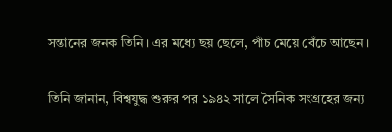সন্তানের জনক তিনি। এর মধ্যে ছয় ছেলে, পাঁচ মেয়ে বেঁচে আছেন।

তিনি জানান, বিশ্বযুদ্ধ শুরুর পর ১৯৪২ সালে সৈনিক সংগ্রহের জন্য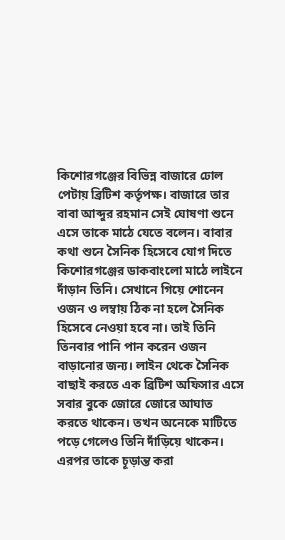কিশোরগঞ্জের বিভিন্ন বাজারে ঢোল পেটায় ব্রিটিশ কর্তৃপক্ষ। বাজারে তার বাবা আব্দুর রহমান সেই ঘোষণা শুনে এসে তাকে মাঠে যেতে বলেন। বাবার কথা শুনে সৈনিক হিসেবে যোগ দিতে কিশোরগঞ্জের ডাকবাংলো মাঠে লাইনে দাঁড়ান তিনি। সেখানে গিয়ে শোনেন ওজন ও লম্বায় ঠিক না হলে সৈনিক হিসেবে নেওয়া হবে না। তাই তিনি তিনবার পানি পান করেন ওজন বাড়ানোর জন্য। লাইন থেকে সৈনিক বাছাই করতে এক ব্রিটিশ অফিসার এসে সবার বুকে জোরে জোরে আঘাত করতে থাকেন। তখন অনেকে মাটিতে পড়ে গেলেও তিনি দাঁড়িয়ে থাকেন। এরপর তাকে চূড়ান্ত করা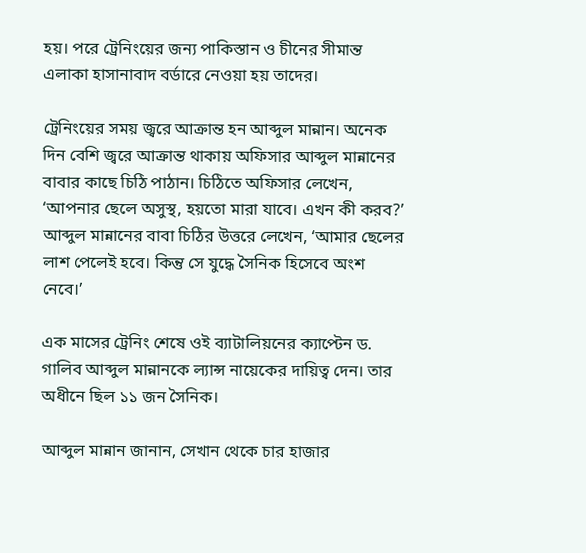হয়। পরে ট্রেনিংয়ের জন্য পাকিস্তান ও চীনের সীমান্ত এলাকা হাসানাবাদ বর্ডারে নেওয়া হয় তাদের।

ট্রেনিংয়ের সময় জ্বরে আক্রান্ত হন আব্দুল মান্নান। অনেক দিন বেশি জ্বরে আক্রান্ত থাকায় অফিসার আব্দুল মান্নানের বাবার কাছে চিঠি পাঠান। চিঠিতে অফিসার লেখেন, ‘আপনার ছেলে অসুস্থ, হয়তো মারা যাবে। এখন কী করব?’ আব্দুল মান্নানের বাবা চিঠির উত্তরে লেখেন, ‘আমার ছেলের লাশ পেলেই হবে। কিন্তু সে যুদ্ধে সৈনিক হিসেবে অংশ নেবে।’

এক মাসের ট্রেনিং শেষে ওই ব্যাটালিয়নের ক্যাপ্টেন ড. গালিব আব্দুল মান্নানকে ল্যান্স নায়েকের দায়িত্ব দেন। তার অধীনে ছিল ১১ জন সৈনিক।

আব্দুল মান্নান জানান, সেখান থেকে চার হাজার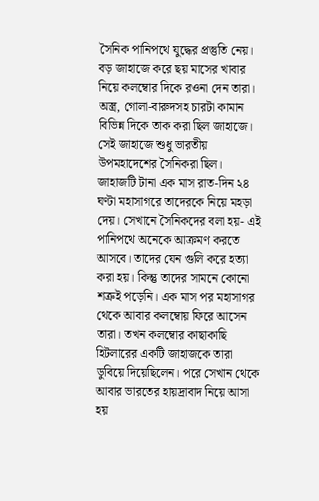সৈনিক পানিপথে যুদ্ধের প্রস্তুতি নেয়। বড় জাহাজে করে ছয় মাসের খাবার নিয়ে কলম্বোর দিকে রওনা দেন তারা। অস্ত্র, গোলা-বারুদসহ চারটা কামান বিভিন্ন দিকে তাক করা ছিল জাহাজে। সেই জাহাজে শুধু ভারতীয় উপমহাদেশের সৈনিকরা ছিল। জাহাজটি টানা এক মাস রাত-দিন ২৪ ঘণ্টা মহাসাগরে তাদেরকে নিয়ে মহড়া দেয়। সেখানে সৈনিকদের বলা হয়- এই পানিপথে অনেকে আক্রমণ করতে আসবে। তাদের যেন গুলি করে হত্যা করা হয়। কিন্তু তাদের সামনে কোনো শত্রুই পড়েনি। এক মাস পর মহাসাগর থেকে আবার কলম্বোয় ফিরে আসেন তারা। তখন কলম্বোর কাছাকাছি হিটলারের একটি জাহাজকে তারা ডুবিয়ে দিয়েছিলেন। পরে সেখান থেকে আবার ভারতের হায়দ্রাবাদ নিয়ে আসা হয়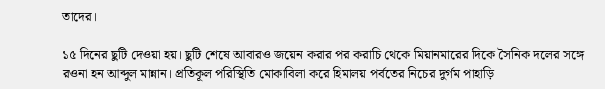তাদের।

১৫ দিনের ছুটি দেওয়া হয়। ছুটি শেষে আবারও জয়েন করার পর করাচি থেকে মিয়ানমারের দিকে সৈনিক দলের সঙ্গে রওনা হন আব্দুল মান্নান। প্রতিকূল পরিস্থিতি মোকাবিলা করে হিমালয় পর্বতের নিচের দুর্গম পাহাড়ি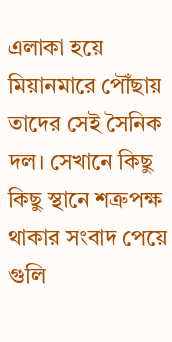এলাকা হয়ে মিয়ানমারে পৌঁছায় তাদের সেই সৈনিক দল। সেখানে কিছু কিছু স্থানে শত্রুপক্ষ থাকার সংবাদ পেয়ে গুলি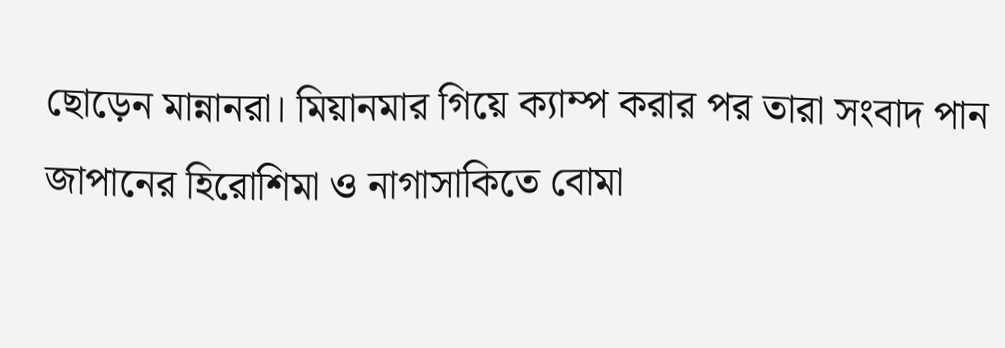ছোড়েন মান্নানরা। মিয়ানমার গিয়ে ক্যাম্প করার পর তারা সংবাদ পান জাপানের হিরোশিমা ও নাগাসাকিতে বোমা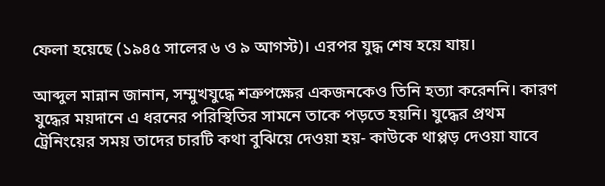ফেলা হয়েছে (১৯৪৫ সালের ৬ ও ৯ আগস্ট)। এরপর যুদ্ধ শেষ হয়ে যায়।

আব্দুল মান্নান জানান, সম্মুখযুদ্ধে শত্রুপক্ষের একজনকেও তিনি হত্যা করেননি। কারণ যুদ্ধের ময়দানে এ ধরনের পরিস্থিতির সামনে তাকে পড়তে হয়নি। যুদ্ধের প্রথম ট্রেনিংয়ের সময় তাদের চারটি কথা বুঝিয়ে দেওয়া হয়- কাউকে থাপ্পড় দেওয়া যাবে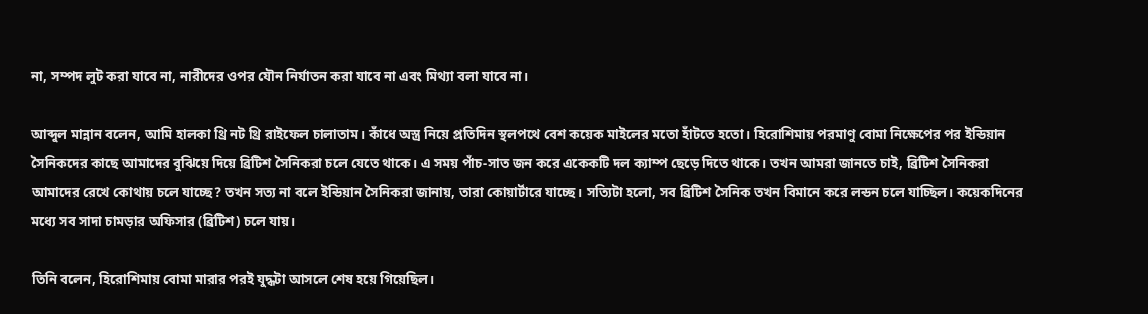না, সম্পদ লুট করা যাবে না, নারীদের ওপর যৌন নির্যাতন করা যাবে না এবং মিথ্যা বলা যাবে না।

আব্দুল মান্নান বলেন, আমি হালকা থ্রি নট থ্রি রাইফেল চালাতাম। কাঁধে অস্ত্র নিয়ে প্রতিদিন স্থলপথে বেশ কয়েক মাইলের মতো হাঁটতে হতো। হিরোশিমায় পরমাণু বোমা নিক্ষেপের পর ইন্ডিয়ান সৈনিকদের কাছে আমাদের বুঝিয়ে দিয়ে ব্রিটিশ সৈনিকরা চলে যেতে থাকে। এ সময় পাঁচ-সাত জন করে একেকটি দল ক‌্যাম্প ছেড়ে দিতে থাকে। তখন আমরা জানতে চাই, ব্রিটিশ সৈনিকরা আমাদের রেখে কোথায় চলে যাচ্ছে? তখন সত্য না বলে ইন্ডিয়ান সৈনিকরা জানায়, তারা কোয়ার্টারে যাচ্ছে। সত্যিটা হলো, সব ব্রিটিশ সৈনিক তখন বিমানে করে লন্ডন চলে যাচ্ছিল। কয়েকদিনের মধ্যে সব সাদা চামড়ার অফিসার (ব্রিটিশ) চলে যায়।

তিনি বলেন, হিরোশিমায় বোমা মারার পরই যুদ্ধটা আসলে শেষ হয়ে গিয়েছিল।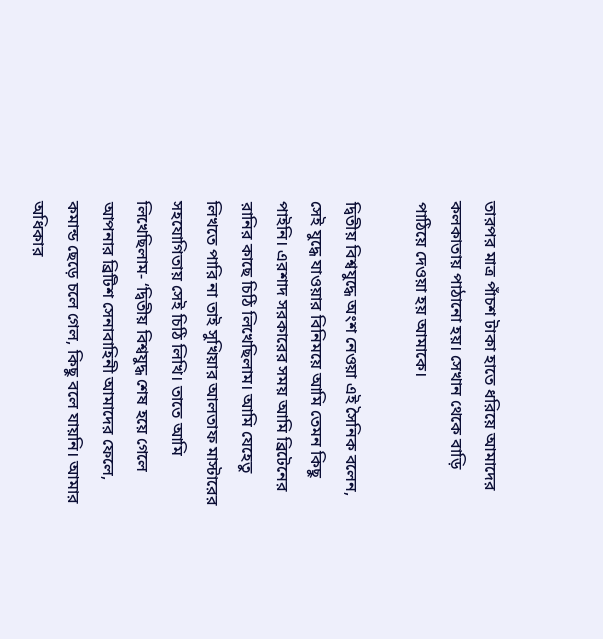তারপর মাত্র পাঁচশ টাকা হাতে ধরিয়ে আমাদের কলকাতায় পাঠানো হয়। সেখান থেকে বাড়ি পাঠিয়ে দেওয়া হয় আমাকে।

দ্বিতীয় বিশ্বযুদ্ধে অংশ নেওয়া এই সৈনিক বলেন, সেই যুদ্ধে যাওয়ার বিনিময়ে আমি তেমন কিছু পাইনি। এরশাদ সরকারের সময় আমি ব্রিটেনের রানির কাছে চিঠি লিখেছিলাম। আমি যেহেতু লিখতে পারি না তাই সুখিয়ার আলতাফ মাস্টারের সহযোগিতায় সেই চিঠি লিখি। তাতে আমি লিখেছিলাম- ‘দ্বিতীয় বিশ্বযুদ্ধ শেষ হয়ে গেলে আপনার ব্রিটিশ সেনাবাহিনী আমাদের ফেলে, কমান্ড ছেড়ে চলে গেল, কিছু বলে যায়নি। আমার অধিকার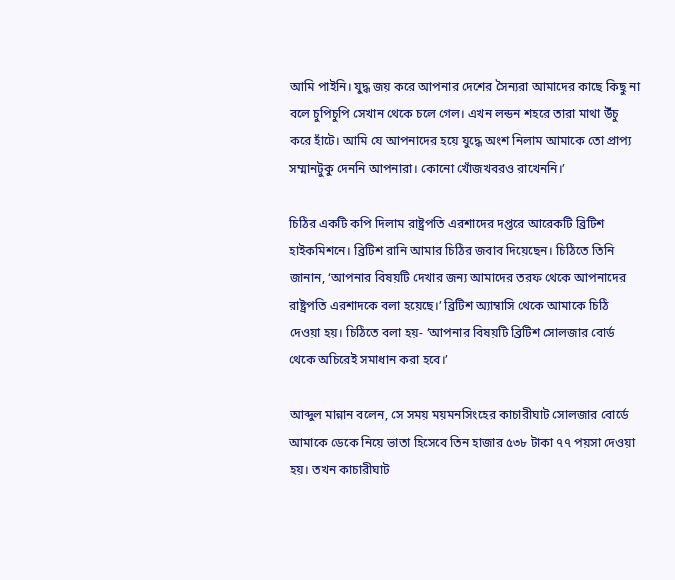আমি পাইনি। যুদ্ধ জয় করে আপনার দেশের সৈন্যরা আমাদের কাছে কিছু না বলে চুপিচুপি সেখান থেকে চলে গেল। এখন লন্ডন শহরে তারা মাথা উঁচু করে হাঁটে। আমি যে আপনাদের হয়ে যুদ্ধে অংশ নিলাম আমাকে তো প্রাপ‌্য সম্মানটুকু দেননি আপনারা। কোনো খোঁজখবরও রাখেননি।’

চিঠির একটি কপি দিলাম রাষ্ট্রপতি এরশাদের দপ্তরে আরেকটি ব্রিটিশ হাইকমিশনে। ব্রিটিশ রানি আমার চিঠির জবাব দিয়েছেন। চিঠিতে তিনি জানান, ‘আপনার বিষয়টি দেখার জন‌্য আমাদের তরফ থেকে আপনাদের রাষ্ট্রপতি এরশাদকে বলা হয়েছে।’ ব্রিটিশ অ্যাম্বাসি থেকে আমাকে চিঠি দেওয়া হয়। চিঠিতে বলা হয়- ‘আপনার বিষয়টি ব্রিটিশ সোলজার বোর্ড থেকে অচিরেই সমাধান করা হবে।’

আব্দুল মান্নান বলেন, সে সময় ময়মনসিংহের কাচারীঘাট সোলজার বোর্ডে আমাকে ডেকে নিয়ে ভাতা হিসেবে তিন হাজার ৫৩৮ টাকা ৭৭ পয়সা দেওয়া হয়। তখন কাচারীঘাট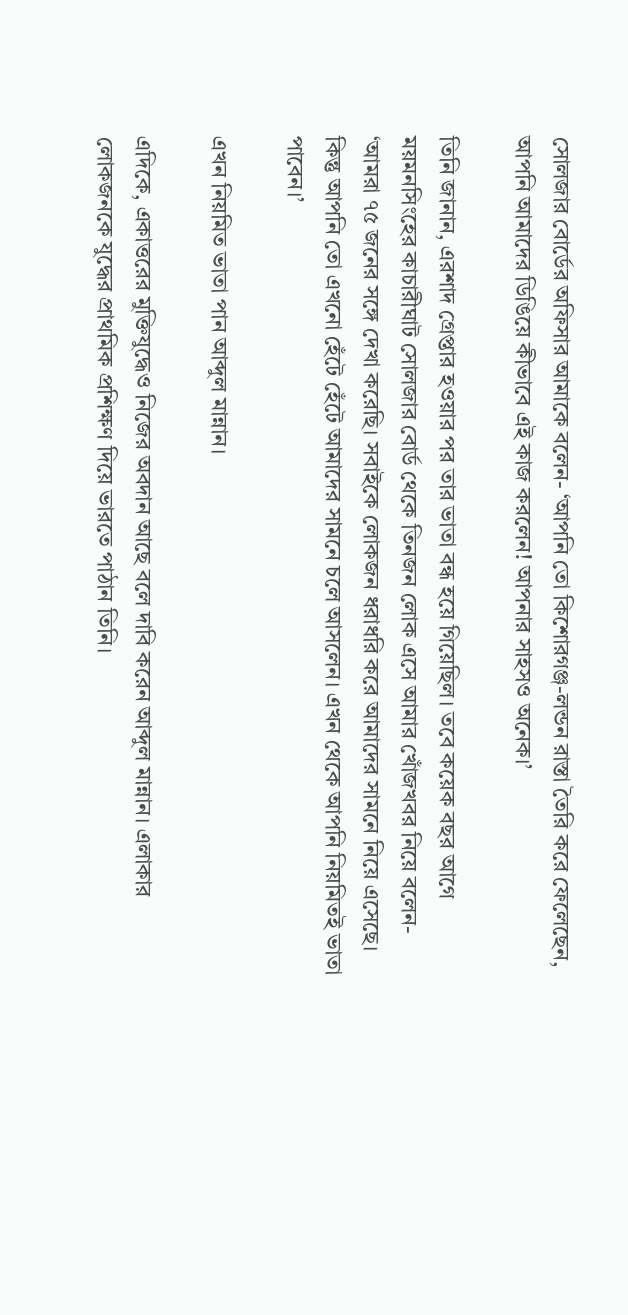সোলজার বোর্ডের অফিসার আমাকে বলেন- ‘আপনি তো কিশোরগঞ্জ-লন্ডন রাস্তা তৈরি করে ফেলেছেন, আপনি আমাদের ডিঙিয়ে কীভাবে এই কাজ করলেন! আপনার সাহসও অনেক।’

তিনি জানান, এরশাদ গ্রেপ্তার হওয়ার পর তার ভাতা বন্ধ হয়ে গিয়েছিল। তবে কয়েক বছর আগে ময়মনসিংহের কাচারীঘাট সোলজার বোর্ড থেকে তিনজন লোক এসে আমার খোঁজখবর নিয়ে বলেন- ‘আমরা ৭৫ জনের সঙ্গে দেখা করেছি। সবাইকে লোকজন ধরাধরি করে আমাদের সামনে নিয়ে এসেছে। কিন্তু আপনি তো এখনো হেঁটে হেঁটে আমাদের সামনে চলে আসলেন। এখন থেকে আপনি নিয়মিতই ভাতা পাবেন।’

এখন নিয়মিত ভাতা পান আব্দুল মান্নান।

এদিকে, একাত্তরের মুক্তিযুদ্ধেও নিজের অবদান আছে বলে দাবি করেন আব্দুল মান্নান। এলাকার লোকজনকে যুদ্ধের প্রাথমিক প্রশিক্ষণ দিয়ে ভারতে পাঠান তিনি।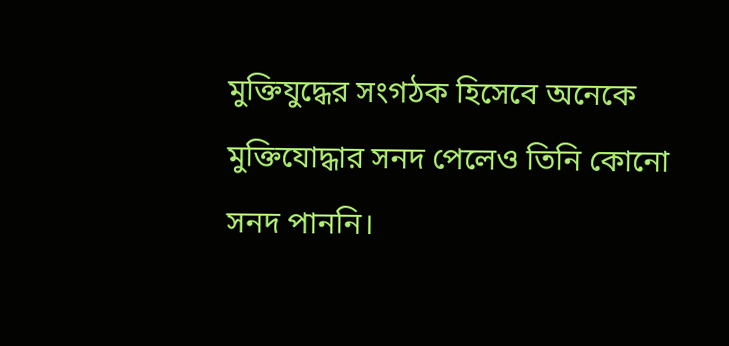মুক্তিযুদ্ধের সংগঠক হিসেবে অনেকে মুক্তিযোদ্ধার সনদ পেলেও তিনি কোনো সনদ পাননি।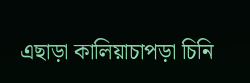এছাড়া কালিয়াচাপড়া চিনি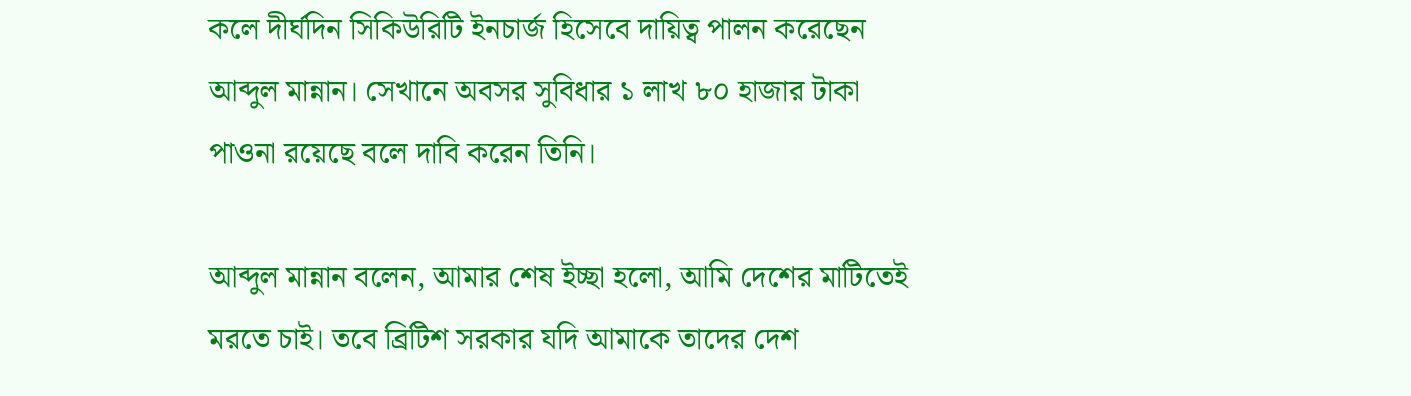কলে দীর্ঘদিন সিকিউরিটি ইনচার্জ হিসেবে দায়িত্ব পালন করেছেন আব্দুল মান্নান। সেখানে অবসর সুবিধার ১ লাখ ৮০ হাজার টাকা পাওনা রয়েছে বলে দাবি করেন তিনি।

আব্দুল মান্নান বলেন, আমার শেষ ইচ্ছা হলো, আমি দেশের মাটিতেই মরতে চাই। তবে ব্রিটিশ সরকার যদি আমাকে তাদের দেশ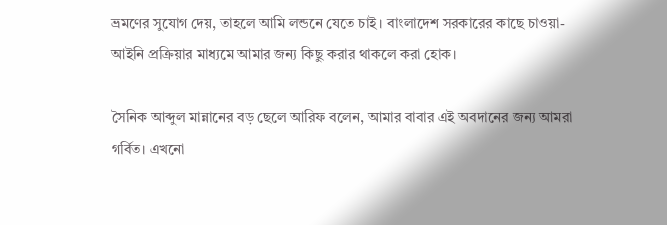ভ্রমণের সুযোগ দেয়, তাহলে আমি লন্ডনে যেতে চাই। বাংলাদেশ সরকারের কাছে চাওয়া- আইনি প্রক্রিয়ার মাধ্যমে আমার জন্য কিছু করার থাকলে করা হোক।

সৈনিক আব্দুল মান্নানের বড় ছেলে আরিফ বলেন, আমার বাবার এই অবদানের জন্য আমরা গর্বিত। এখনো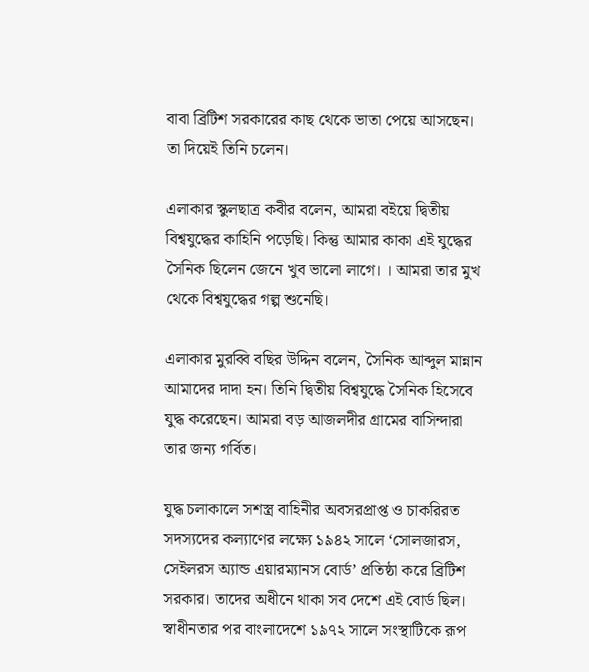বাবা ব্রিটিশ সরকারের কাছ থেকে ভাতা পেয়ে আসছেন। তা দিয়েই তিনি চলেন।

এলাকার স্কুলছাত্র কবীর বলেন, আমরা বইয়ে দ্বিতীয় বিশ্বযুদ্ধের কাহিনি পড়েছি। কিন্তু আমার কাকা এই যুদ্ধের সৈনিক ছিলেন জেনে খুব ভালো লাগে। । আমরা তার মুখ থেকে বিশ্বযুদ্ধের গল্প শুনেছি।

এলাকার মুরব্বি বছির উদ্দিন বলেন, সৈনিক আব্দুল মান্নান আমাদের দাদা হন। তিনি দ্বিতীয় বিশ্বযুদ্ধে সৈনিক হিসেবে যুদ্ধ করেছেন। আমরা বড় আজলদীর গ্রামের বাসিন্দারা তার জন্য গর্বিত।

যুদ্ধ চলাকালে সশস্ত্র বাহিনীর অবসরপ্রাপ্ত ও চাকরিরত সদস্যদের কল্যাণের লক্ষ্যে ১৯৪২ সালে ‘সোলজারস, সেইলরস অ্যান্ড এয়ারম্যানস বোর্ড’ প্রতিষ্ঠা করে ব্রিটিশ সরকার। তাদের অধীনে থাকা সব দেশে এই বোর্ড ছিল। স্বাধীনতার পর বাংলাদেশে ১৯৭২ সালে সংস্থাটিকে রূপ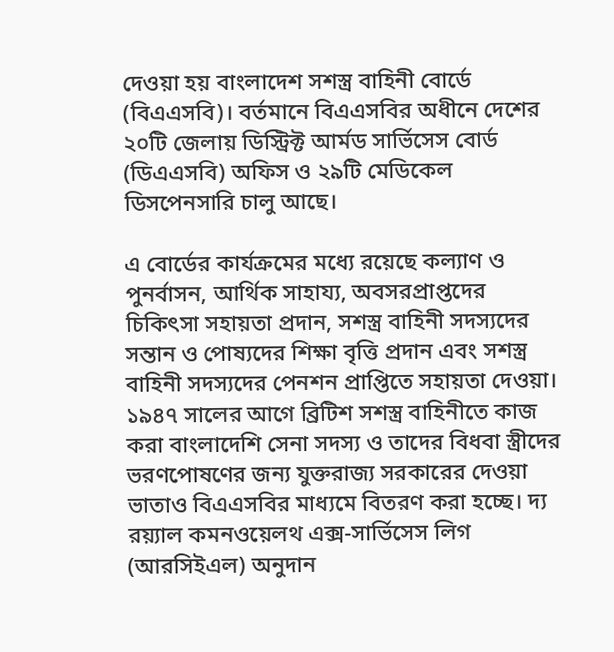দেওয়া হয় বাংলাদেশ সশস্ত্র বাহিনী বোর্ডে (বিএএসবি)। বর্তমানে বিএএসবির অধীনে দেশের ২০টি জেলায় ডিস্ট্রিক্ট আর্মড সার্ভিসেস বোর্ড (ডিএএসবি) অফিস ও ২৯টি মেডিকেল ডিসপেনসারি চালু আছে।

এ বোর্ডের কার্যক্রমের মধ্যে রয়েছে কল্যাণ ও পুনর্বাসন, আর্থিক সাহায্য, অবসরপ্রাপ্তদের চিকিৎসা সহায়তা প্রদান, সশস্ত্র বাহিনী সদস্যদের সন্তান ও পোষ্যদের শিক্ষা বৃত্তি প্রদান এবং সশস্ত্র বাহিনী সদস্যদের পেনশন প্রাপ্তিতে সহায়তা দেওয়া। ১৯৪৭ সালের আগে ব্রিটিশ সশস্ত্র বাহিনীতে কাজ করা বাংলাদেশি সেনা সদস্য ও তাদের বিধবা স্ত্রীদের ভরণপোষণের জন্য যুক্তরাজ্য সরকারের দেওয়া ভাতাও বিএএসবির মাধ্যমে বিতরণ করা হচ্ছে। দ্য রয়্যাল কমনওয়েলথ এক্স-সার্ভিসেস লিগ (আরসিইএল) অনুদান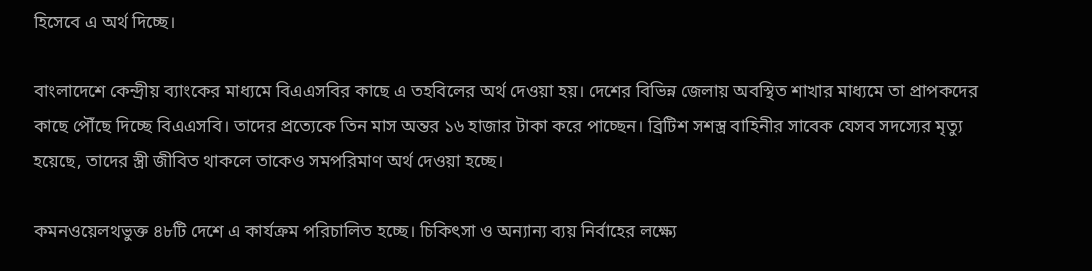হিসেবে এ অর্থ দিচ্ছে।

বাংলাদেশে কেন্দ্রীয় ব্যাংকের মাধ্যমে বিএএসবির কাছে এ তহবিলের অর্থ দেওয়া হয়। দেশের বিভিন্ন জেলায় অবস্থিত শাখার মাধ্যমে তা প্রাপকদের কাছে পৌঁছে দিচ্ছে বিএএসবি। তাদের প্রত্যেকে তিন মাস অন্তর ১৬ হাজার টাকা করে পাচ্ছেন। ব্রিটিশ সশস্ত্র বাহিনীর সাবেক যেসব সদস্যের মৃত্যু হয়েছে, তাদের স্ত্রী জীবিত থাকলে তাকেও সমপরিমাণ অর্থ দেওয়া হচ্ছে।

কমনওয়েলথভুক্ত ৪৮টি দেশে এ কার্যক্রম পরিচালিত হচ্ছে। চিকিৎসা ও অন্যান্য ব্যয় নির্বাহের লক্ষ্যে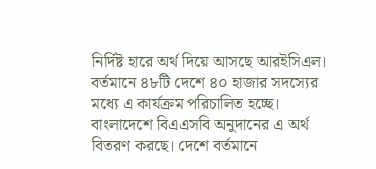নির্দিষ্ট হারে অর্থ দিয়ে আসছে আরইসিএল। বর্তমানে ৪৮টি দেশে ৪০ হাজার সদস্যের মধ্যে এ কার্যক্রম পরিচালিত হচ্ছে। বাংলাদেশে বিএএসবি অনুদানের এ অর্থ বিতরণ করছে। দেশে বর্তমানে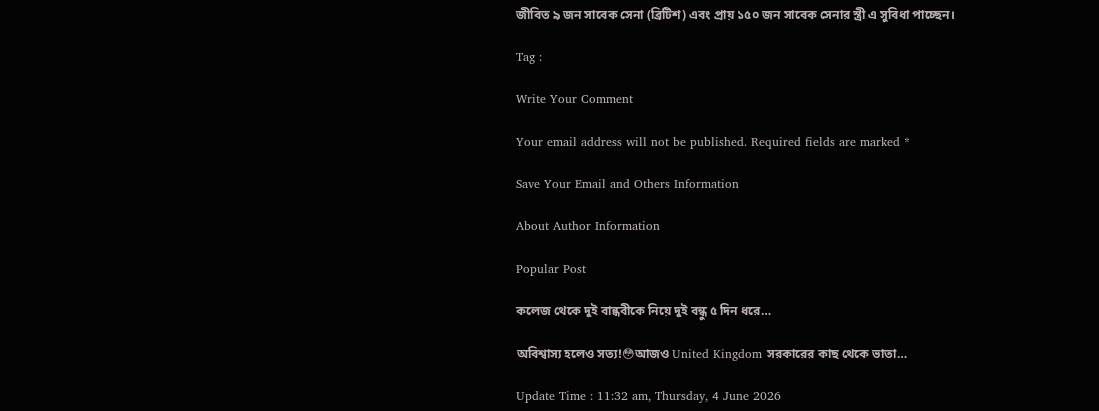জীবিত ৯ জন সাবেক সেনা (ব্রিটিশ) এবং প্রায় ১৫০ জন সাবেক সেনার স্ত্রী এ সুবিধা পাচ্ছেন।

Tag :

Write Your Comment

Your email address will not be published. Required fields are marked *

Save Your Email and Others Information

About Author Information

Popular Post

কলেজ থেকে দুই বান্ধবীকে নিয়ে দুই বন্ধু ৫ দিন ধরে…

অবিশ্বাস্য হলেও সত্য!😳আজও United Kingdom সরকারের কাছ থেকে ভাতা…

Update Time : 11:32 am, Thursday, 4 June 2026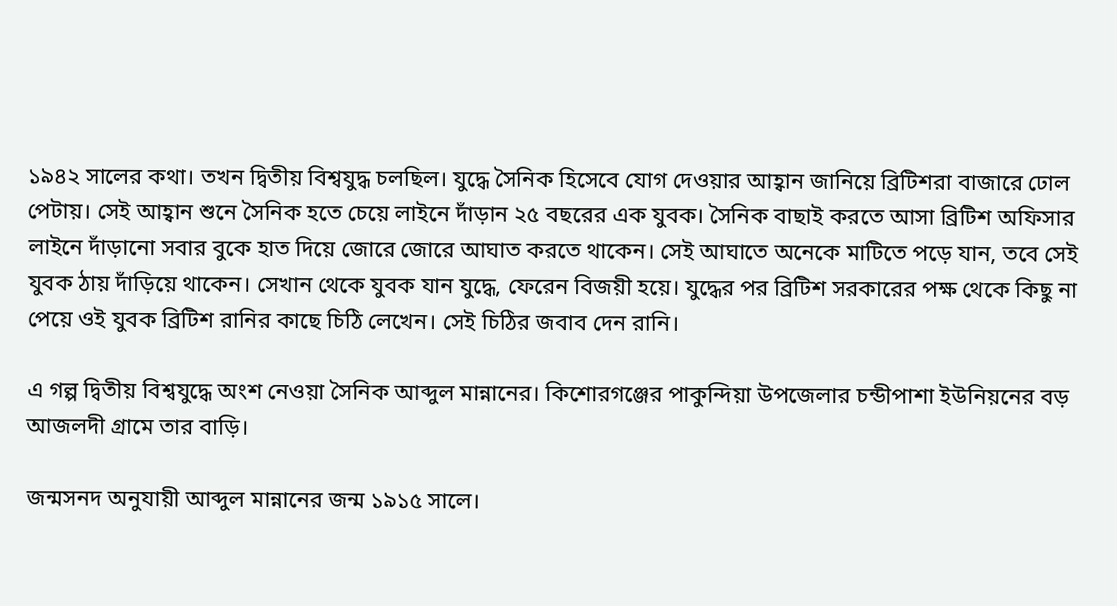১৯৪২ সালের কথা। তখন দ্বিতীয় বিশ্বযুদ্ধ চলছিল। যুদ্ধে সৈনিক হিসেবে যোগ দেওয়ার আহ্বান জানিয়ে ব্রিটিশরা বাজারে ঢোল পেটায়। সেই আহ্বান শুনে সৈনিক হতে চেয়ে লাইনে দাঁড়ান ২৫ বছরের এক যুবক। সৈনিক বাছাই করতে আসা ব্রিটিশ অফিসার লাইনে দাঁড়ানো সবার বুকে হাত দিয়ে জোরে জোরে আঘাত করতে থাকেন। সেই আঘাতে অনেকে মাটিতে পড়ে যান, তবে সেই যুবক ঠায় দাঁড়িয়ে থাকেন। সেখান থেকে যুবক যান যুদ্ধে, ফেরেন বিজয়ী হয়ে। যুদ্ধের পর ব্রিটিশ সরকারের পক্ষ থেকে কিছু না পেয়ে ওই যুবক ব্রিটিশ রানির কাছে চিঠি লেখেন। সেই চিঠির জবাব দেন রানি।

এ গল্প দ্বিতীয় বিশ্বযুদ্ধে অংশ নেওয়া সৈনিক আব্দুল মান্নানের। কিশোরগঞ্জের পাকুন্দিয়া উপজেলার চন্ডীপাশা ইউনিয়নের বড় আজলদী গ্রামে তার বাড়ি।

জন্মসনদ অনুযায়ী আব্দুল মান্নানের জন্ম ১৯১৫ সালে।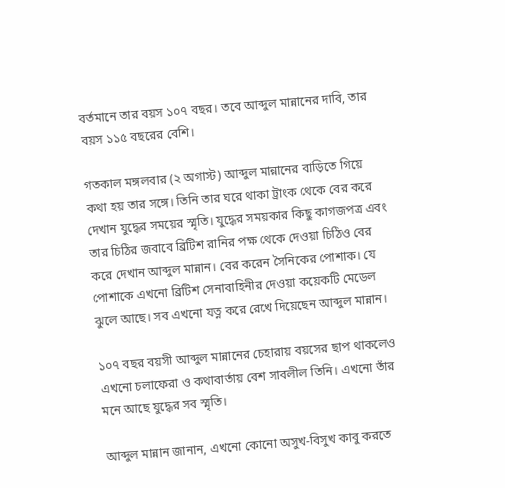বর্তমানে তার বয়স ১০৭ বছর। তবে আব্দুল মান্নানের দাবি, তার বয়স ১১৫ বছরের বেশি।

গতকাল মঙ্গলবার (২ অগাস্ট) আব্দুল মান্নানের বাড়িতে গিয়ে কথা হয় তার সঙ্গে। তিনি তার ঘরে থাকা ট্রাংক থেকে বের করে দেখান যুদ্ধের সময়ের স্মৃতি। যুদ্ধের সময়কার কিছু কাগজপত্র এবং তার চিঠির জবাবে ব্রিটিশ রানির পক্ষ থেকে দেওয়া চিঠিও বের করে দেখান আব্দুল মান্নান। বের করেন সৈনিকের পোশাক। যে পোশাকে এখনো ব্রিটিশ সেনাবাহিনীর দেওয়া কয়েকটি মেডেল ঝুলে আছে। সব এখনো যত্ন করে রেখে দিয়েছেন আব্দুল মান্নান।

১০৭ বছর বয়সী আব্দুল মান্নানের চেহারায় বয়সের ছাপ থাকলেও এখনো চলাফেরা ও কথাবার্তায় বেশ সাবলীল তিনি। এখনো তাঁর মনে আছে যুদ্ধের সব স্মৃতি।

আব্দুল মান্নান জানান, এখনো কোনো অসুখ-বিসুখ কাবু করতে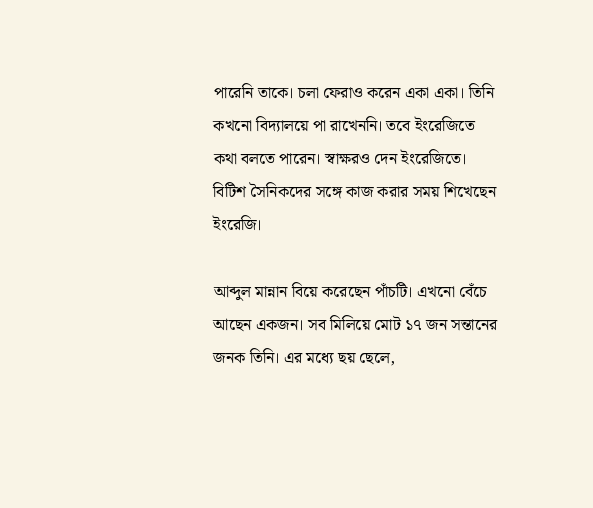পারেনি তাকে। চলা ফেরাও করেন একা একা। তিনি কখনো বিদ্যালয়ে পা রাখেননি। তবে ইংরেজিতে কথা বলতে পারেন। স্বাক্ষরও দেন ইংরেজিতে। বিটিশ সৈনিকদের সঙ্গে কাজ করার সময় শিখেছেন ইংরেজি।

আব্দুল মান্নান বিয়ে করেছেন পাঁচটি। এখনো বেঁচে আছেন একজন। সব মিলিয়ে মোট ১৭ জন সন্তানের জনক তিনি। এর মধ্যে ছয় ছেলে,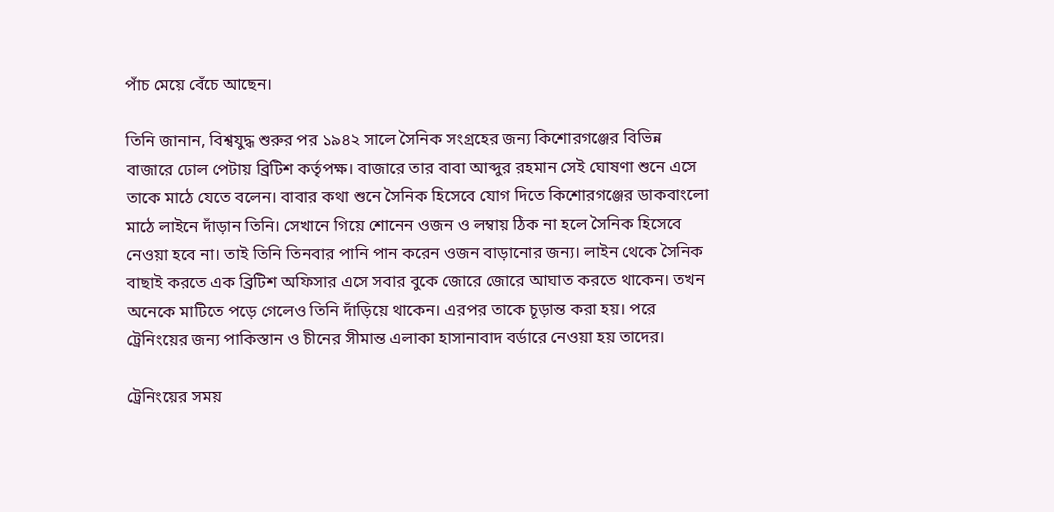পাঁচ মেয়ে বেঁচে আছেন।

তিনি জানান, বিশ্বযুদ্ধ শুরুর পর ১৯৪২ সালে সৈনিক সংগ্রহের জন্য কিশোরগঞ্জের বিভিন্ন বাজারে ঢোল পেটায় ব্রিটিশ কর্তৃপক্ষ। বাজারে তার বাবা আব্দুর রহমান সেই ঘোষণা শুনে এসে তাকে মাঠে যেতে বলেন। বাবার কথা শুনে সৈনিক হিসেবে যোগ দিতে কিশোরগঞ্জের ডাকবাংলো মাঠে লাইনে দাঁড়ান তিনি। সেখানে গিয়ে শোনেন ওজন ও লম্বায় ঠিক না হলে সৈনিক হিসেবে নেওয়া হবে না। তাই তিনি তিনবার পানি পান করেন ওজন বাড়ানোর জন্য। লাইন থেকে সৈনিক বাছাই করতে এক ব্রিটিশ অফিসার এসে সবার বুকে জোরে জোরে আঘাত করতে থাকেন। তখন অনেকে মাটিতে পড়ে গেলেও তিনি দাঁড়িয়ে থাকেন। এরপর তাকে চূড়ান্ত করা হয়। পরে ট্রেনিংয়ের জন্য পাকিস্তান ও চীনের সীমান্ত এলাকা হাসানাবাদ বর্ডারে নেওয়া হয় তাদের।

ট্রেনিংয়ের সময়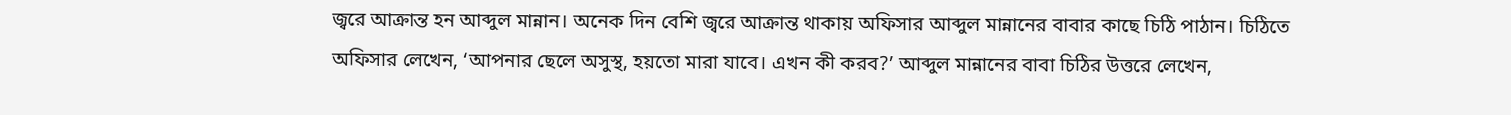জ্বরে আক্রান্ত হন আব্দুল মান্নান। অনেক দিন বেশি জ্বরে আক্রান্ত থাকায় অফিসার আব্দুল মান্নানের বাবার কাছে চিঠি পাঠান। চিঠিতে অফিসার লেখেন, ‘আপনার ছেলে অসুস্থ, হয়তো মারা যাবে। এখন কী করব?’ আব্দুল মান্নানের বাবা চিঠির উত্তরে লেখেন,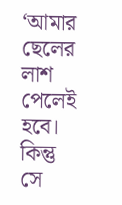‘আমার ছেলের লাশ পেলেই হবে। কিন্তু সে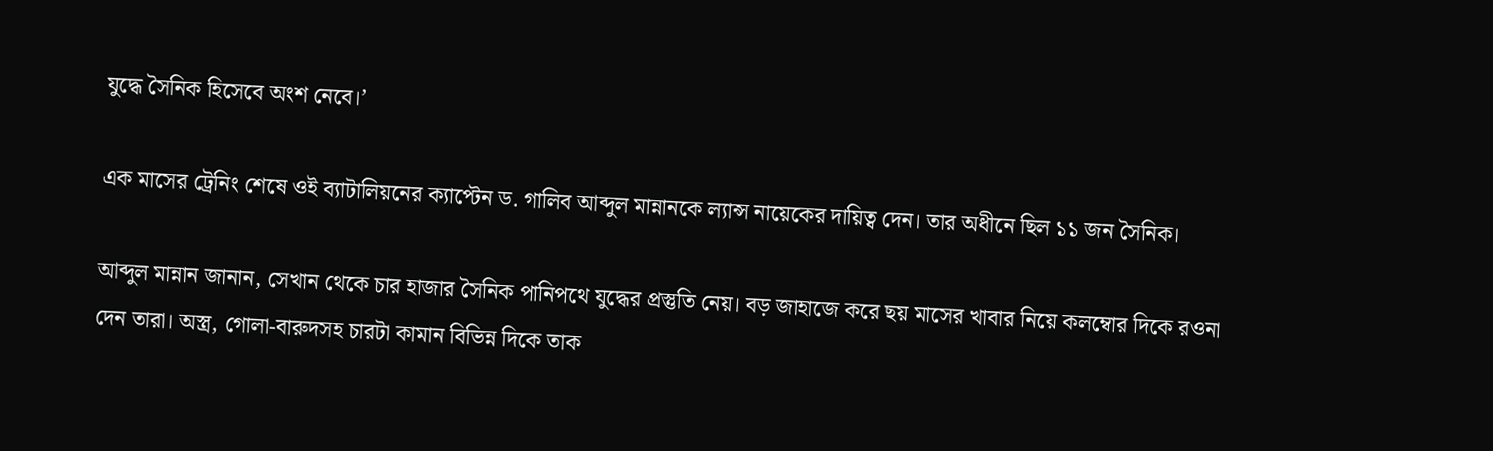যুদ্ধে সৈনিক হিসেবে অংশ নেবে।’

এক মাসের ট্রেনিং শেষে ওই ব্যাটালিয়নের ক্যাপ্টেন ড. গালিব আব্দুল মান্নানকে ল্যান্স নায়েকের দায়িত্ব দেন। তার অধীনে ছিল ১১ জন সৈনিক।

আব্দুল মান্নান জানান, সেখান থেকে চার হাজার সৈনিক পানিপথে যুদ্ধের প্রস্তুতি নেয়। বড় জাহাজে করে ছয় মাসের খাবার নিয়ে কলম্বোর দিকে রওনা দেন তারা। অস্ত্র, গোলা-বারুদসহ চারটা কামান বিভিন্ন দিকে তাক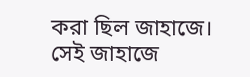করা ছিল জাহাজে। সেই জাহাজে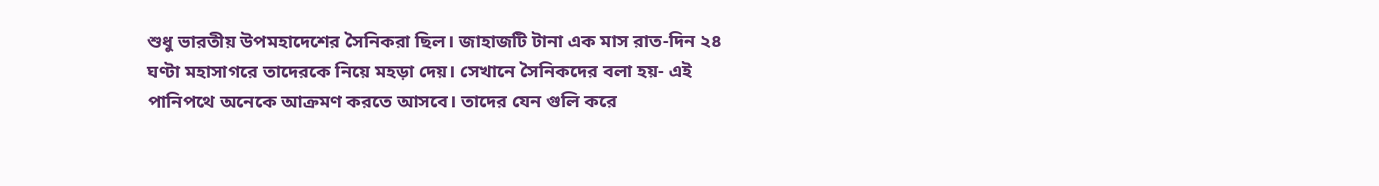শুধু ভারতীয় উপমহাদেশের সৈনিকরা ছিল। জাহাজটি টানা এক মাস রাত-দিন ২৪ ঘণ্টা মহাসাগরে তাদেরকে নিয়ে মহড়া দেয়। সেখানে সৈনিকদের বলা হয়- এই পানিপথে অনেকে আক্রমণ করতে আসবে। তাদের যেন গুলি করে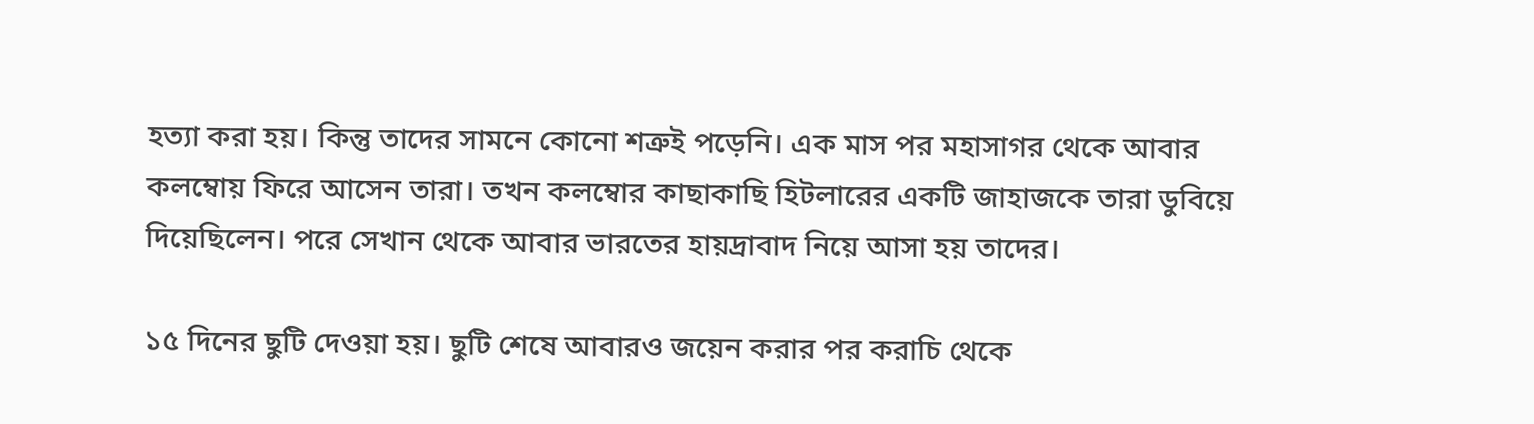হত্যা করা হয়। কিন্তু তাদের সামনে কোনো শত্রুই পড়েনি। এক মাস পর মহাসাগর থেকে আবার কলম্বোয় ফিরে আসেন তারা। তখন কলম্বোর কাছাকাছি হিটলারের একটি জাহাজকে তারা ডুবিয়ে দিয়েছিলেন। পরে সেখান থেকে আবার ভারতের হায়দ্রাবাদ নিয়ে আসা হয় তাদের।

১৫ দিনের ছুটি দেওয়া হয়। ছুটি শেষে আবারও জয়েন করার পর করাচি থেকে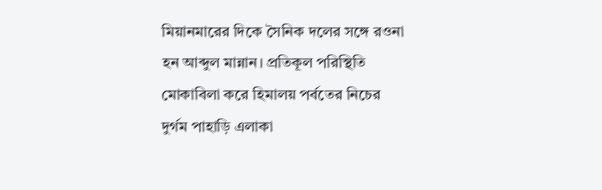মিয়ানমারের দিকে সৈনিক দলের সঙ্গে রওনা হন আব্দুল মান্নান। প্রতিকূল পরিস্থিতি মোকাবিলা করে হিমালয় পর্বতের নিচের দুর্গম পাহাড়ি এলাকা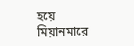হয়ে মিয়ানমারে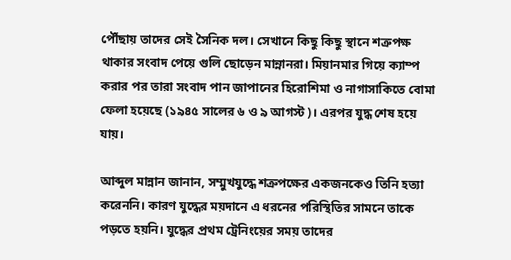পৌঁছায় তাদের সেই সৈনিক দল। সেখানে কিছু কিছু স্থানে শত্রুপক্ষ থাকার সংবাদ পেয়ে গুলি ছোড়েন মান্নানরা। মিয়ানমার গিয়ে ক্যাম্প করার পর তারা সংবাদ পান জাপানের হিরোশিমা ও নাগাসাকিতে বোমা ফেলা হয়েছে (১৯৪৫ সালের ৬ ও ৯ আগস্ট)। এরপর যুদ্ধ শেষ হয়ে যায়।

আব্দুল মান্নান জানান, সম্মুখযুদ্ধে শত্রুপক্ষের একজনকেও তিনি হত্যা করেননি। কারণ যুদ্ধের ময়দানে এ ধরনের পরিস্থিতির সামনে তাকে পড়তে হয়নি। যুদ্ধের প্রথম ট্রেনিংয়ের সময় তাদের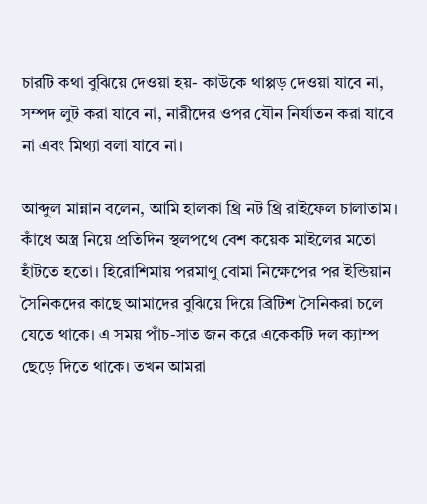চারটি কথা বুঝিয়ে দেওয়া হয়- কাউকে থাপ্পড় দেওয়া যাবে না, সম্পদ লুট করা যাবে না, নারীদের ওপর যৌন নির্যাতন করা যাবে না এবং মিথ্যা বলা যাবে না।

আব্দুল মান্নান বলেন, আমি হালকা থ্রি নট থ্রি রাইফেল চালাতাম। কাঁধে অস্ত্র নিয়ে প্রতিদিন স্থলপথে বেশ কয়েক মাইলের মতো হাঁটতে হতো। হিরোশিমায় পরমাণু বোমা নিক্ষেপের পর ইন্ডিয়ান সৈনিকদের কাছে আমাদের বুঝিয়ে দিয়ে ব্রিটিশ সৈনিকরা চলে যেতে থাকে। এ সময় পাঁচ-সাত জন করে একেকটি দল ক‌্যাম্প ছেড়ে দিতে থাকে। তখন আমরা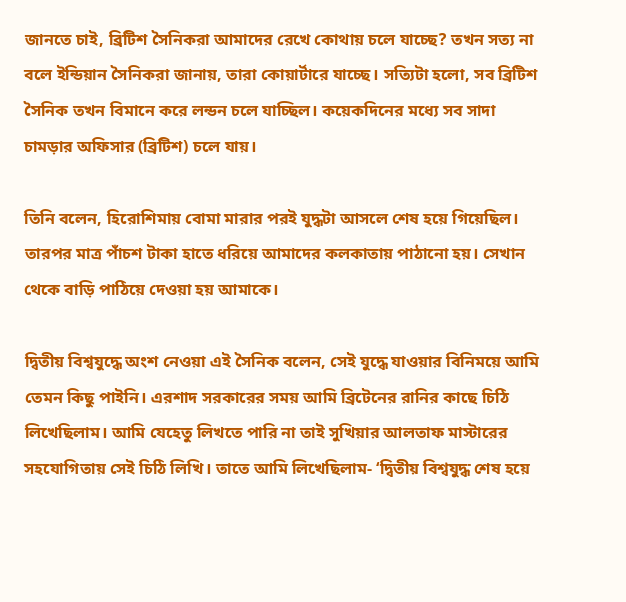জানতে চাই, ব্রিটিশ সৈনিকরা আমাদের রেখে কোথায় চলে যাচ্ছে? তখন সত্য না বলে ইন্ডিয়ান সৈনিকরা জানায়, তারা কোয়ার্টারে যাচ্ছে। সত্যিটা হলো, সব ব্রিটিশ সৈনিক তখন বিমানে করে লন্ডন চলে যাচ্ছিল। কয়েকদিনের মধ্যে সব সাদা চামড়ার অফিসার (ব্রিটিশ) চলে যায়।

তিনি বলেন, হিরোশিমায় বোমা মারার পরই যুদ্ধটা আসলে শেষ হয়ে গিয়েছিল। তারপর মাত্র পাঁচশ টাকা হাতে ধরিয়ে আমাদের কলকাতায় পাঠানো হয়। সেখান থেকে বাড়ি পাঠিয়ে দেওয়া হয় আমাকে।

দ্বিতীয় বিশ্বযুদ্ধে অংশ নেওয়া এই সৈনিক বলেন, সেই যুদ্ধে যাওয়ার বিনিময়ে আমি তেমন কিছু পাইনি। এরশাদ সরকারের সময় আমি ব্রিটেনের রানির কাছে চিঠি লিখেছিলাম। আমি যেহেতু লিখতে পারি না তাই সুখিয়ার আলতাফ মাস্টারের সহযোগিতায় সেই চিঠি লিখি। তাতে আমি লিখেছিলাম- ‘দ্বিতীয় বিশ্বযুদ্ধ শেষ হয়ে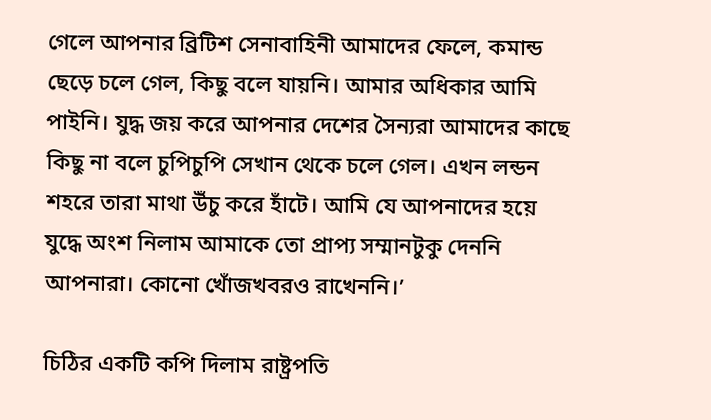গেলে আপনার ব্রিটিশ সেনাবাহিনী আমাদের ফেলে, কমান্ড ছেড়ে চলে গেল, কিছু বলে যায়নি। আমার অধিকার আমি পাইনি। যুদ্ধ জয় করে আপনার দেশের সৈন্যরা আমাদের কাছে কিছু না বলে চুপিচুপি সেখান থেকে চলে গেল। এখন লন্ডন শহরে তারা মাথা উঁচু করে হাঁটে। আমি যে আপনাদের হয়ে যুদ্ধে অংশ নিলাম আমাকে তো প্রাপ‌্য সম্মানটুকু দেননি আপনারা। কোনো খোঁজখবরও রাখেননি।’

চিঠির একটি কপি দিলাম রাষ্ট্রপতি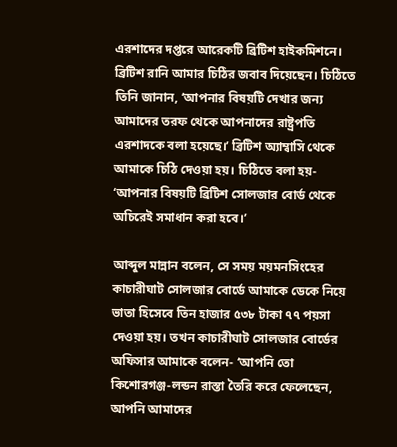এরশাদের দপ্তরে আরেকটি ব্রিটিশ হাইকমিশনে। ব্রিটিশ রানি আমার চিঠির জবাব দিয়েছেন। চিঠিতে তিনি জানান, ‘আপনার বিষয়টি দেখার জন‌্য আমাদের তরফ থেকে আপনাদের রাষ্ট্রপতি এরশাদকে বলা হয়েছে।’ ব্রিটিশ অ্যাম্বাসি থেকে আমাকে চিঠি দেওয়া হয়। চিঠিতে বলা হয়- ‘আপনার বিষয়টি ব্রিটিশ সোলজার বোর্ড থেকে অচিরেই সমাধান করা হবে।’

আব্দুল মান্নান বলেন, সে সময় ময়মনসিংহের কাচারীঘাট সোলজার বোর্ডে আমাকে ডেকে নিয়ে ভাতা হিসেবে তিন হাজার ৫৩৮ টাকা ৭৭ পয়সা দেওয়া হয়। তখন কাচারীঘাট সোলজার বোর্ডের অফিসার আমাকে বলেন- ‘আপনি তো কিশোরগঞ্জ-লন্ডন রাস্তা তৈরি করে ফেলেছেন, আপনি আমাদের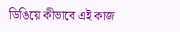ডিঙিয়ে কীভাবে এই কাজ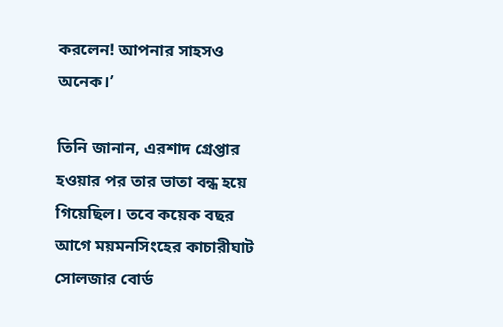করলেন! আপনার সাহসও অনেক।’

তিনি জানান, এরশাদ গ্রেপ্তার হওয়ার পর তার ভাতা বন্ধ হয়ে গিয়েছিল। তবে কয়েক বছর আগে ময়মনসিংহের কাচারীঘাট সোলজার বোর্ড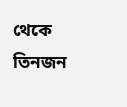থেকে তিনজন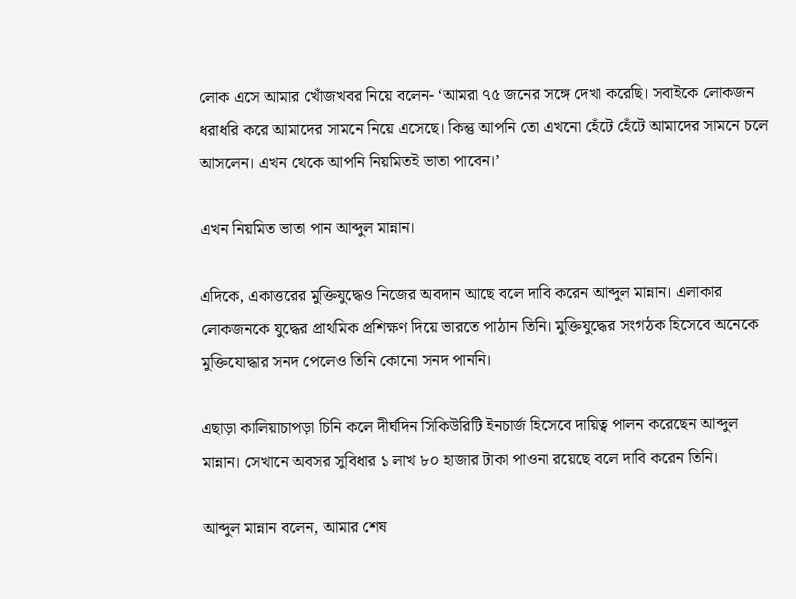লোক এসে আমার খোঁজখবর নিয়ে বলেন- ‘আমরা ৭৫ জনের সঙ্গে দেখা করেছি। সবাইকে লোকজন ধরাধরি করে আমাদের সামনে নিয়ে এসেছে। কিন্তু আপনি তো এখনো হেঁটে হেঁটে আমাদের সামনে চলে আসলেন। এখন থেকে আপনি নিয়মিতই ভাতা পাবেন।’

এখন নিয়মিত ভাতা পান আব্দুল মান্নান।

এদিকে, একাত্তরের মুক্তিযুদ্ধেও নিজের অবদান আছে বলে দাবি করেন আব্দুল মান্নান। এলাকার লোকজনকে যুদ্ধের প্রাথমিক প্রশিক্ষণ দিয়ে ভারতে পাঠান তিনি। মুক্তিযুদ্ধের সংগঠক হিসেবে অনেকে মুক্তিযোদ্ধার সনদ পেলেও তিনি কোনো সনদ পাননি।

এছাড়া কালিয়াচাপড়া চিনি কলে দীর্ঘদিন সিকিউরিটি ইনচার্জ হিসেবে দায়িত্ব পালন করেছেন আব্দুল মান্নান। সেখানে অবসর সুবিধার ১ লাখ ৮০ হাজার টাকা পাওনা রয়েছে বলে দাবি করেন তিনি।

আব্দুল মান্নান বলেন, আমার শেষ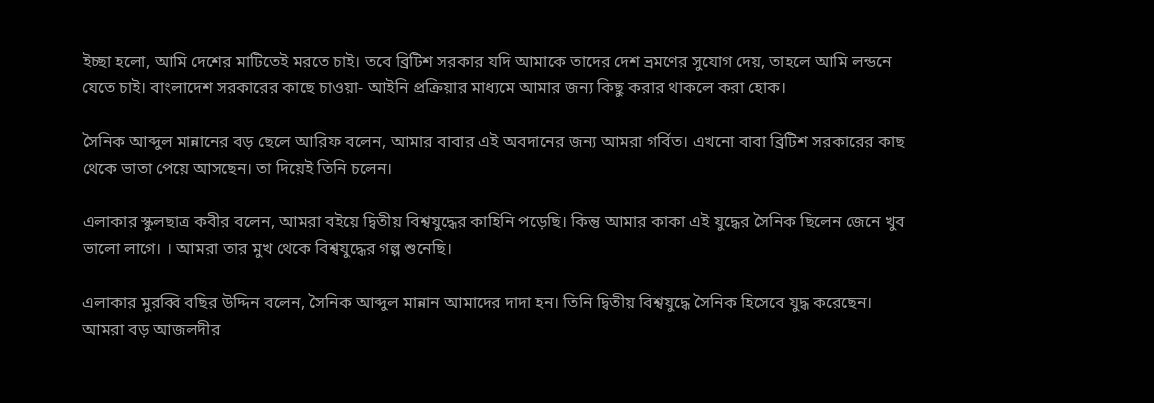ইচ্ছা হলো, আমি দেশের মাটিতেই মরতে চাই। তবে ব্রিটিশ সরকার যদি আমাকে তাদের দেশ ভ্রমণের সুযোগ দেয়, তাহলে আমি লন্ডনে যেতে চাই। বাংলাদেশ সরকারের কাছে চাওয়া- আইনি প্রক্রিয়ার মাধ্যমে আমার জন্য কিছু করার থাকলে করা হোক।

সৈনিক আব্দুল মান্নানের বড় ছেলে আরিফ বলেন, আমার বাবার এই অবদানের জন্য আমরা গর্বিত। এখনো বাবা ব্রিটিশ সরকারের কাছ থেকে ভাতা পেয়ে আসছেন। তা দিয়েই তিনি চলেন।

এলাকার স্কুলছাত্র কবীর বলেন, আমরা বইয়ে দ্বিতীয় বিশ্বযুদ্ধের কাহিনি পড়েছি। কিন্তু আমার কাকা এই যুদ্ধের সৈনিক ছিলেন জেনে খুব ভালো লাগে। । আমরা তার মুখ থেকে বিশ্বযুদ্ধের গল্প শুনেছি।

এলাকার মুরব্বি বছির উদ্দিন বলেন, সৈনিক আব্দুল মান্নান আমাদের দাদা হন। তিনি দ্বিতীয় বিশ্বযুদ্ধে সৈনিক হিসেবে যুদ্ধ করেছেন। আমরা বড় আজলদীর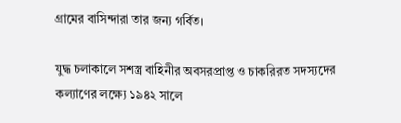গ্রামের বাসিন্দারা তার জন্য গর্বিত।

যুদ্ধ চলাকালে সশস্ত্র বাহিনীর অবসরপ্রাপ্ত ও চাকরিরত সদস্যদের কল্যাণের লক্ষ্যে ১৯৪২ সালে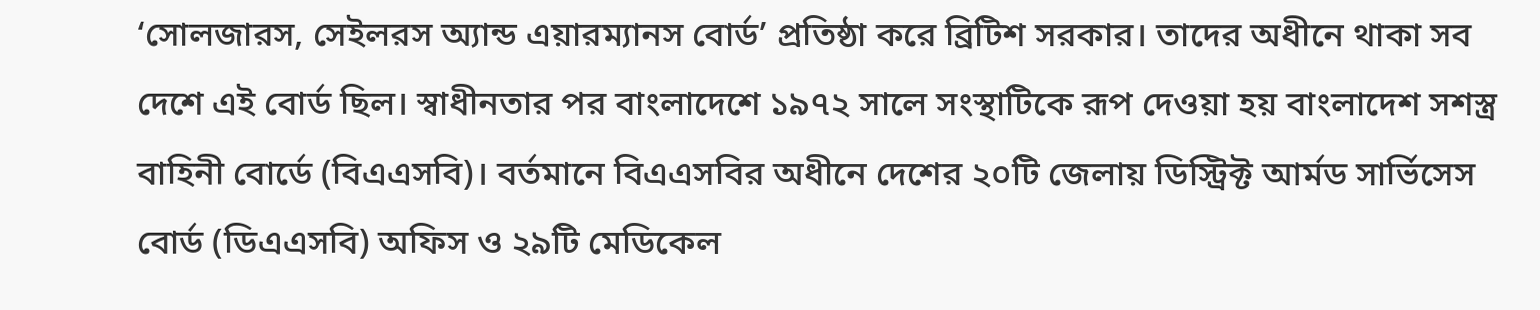‘সোলজারস, সেইলরস অ্যান্ড এয়ারম্যানস বোর্ড’ প্রতিষ্ঠা করে ব্রিটিশ সরকার। তাদের অধীনে থাকা সব দেশে এই বোর্ড ছিল। স্বাধীনতার পর বাংলাদেশে ১৯৭২ সালে সংস্থাটিকে রূপ দেওয়া হয় বাংলাদেশ সশস্ত্র বাহিনী বোর্ডে (বিএএসবি)। বর্তমানে বিএএসবির অধীনে দেশের ২০টি জেলায় ডিস্ট্রিক্ট আর্মড সার্ভিসেস বোর্ড (ডিএএসবি) অফিস ও ২৯টি মেডিকেল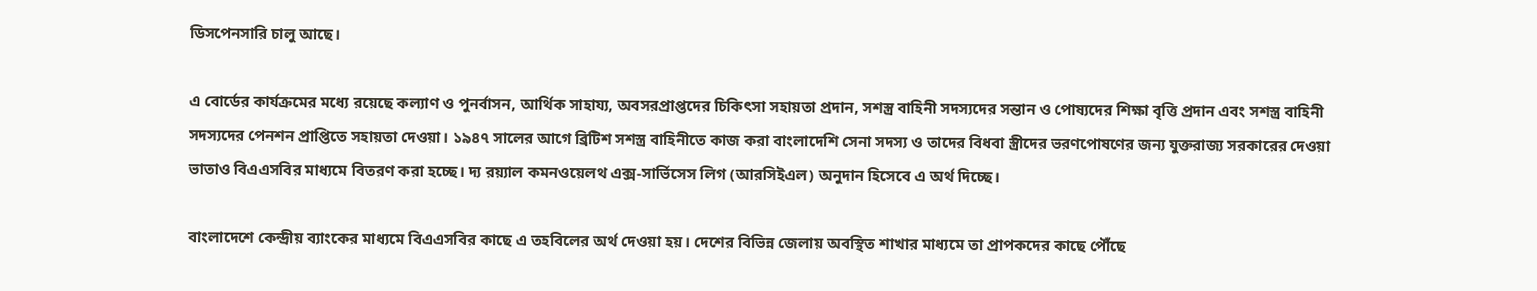ডিসপেনসারি চালু আছে।

এ বোর্ডের কার্যক্রমের মধ্যে রয়েছে কল্যাণ ও পুনর্বাসন, আর্থিক সাহায্য, অবসরপ্রাপ্তদের চিকিৎসা সহায়তা প্রদান, সশস্ত্র বাহিনী সদস্যদের সন্তান ও পোষ্যদের শিক্ষা বৃত্তি প্রদান এবং সশস্ত্র বাহিনী সদস্যদের পেনশন প্রাপ্তিতে সহায়তা দেওয়া। ১৯৪৭ সালের আগে ব্রিটিশ সশস্ত্র বাহিনীতে কাজ করা বাংলাদেশি সেনা সদস্য ও তাদের বিধবা স্ত্রীদের ভরণপোষণের জন্য যুক্তরাজ্য সরকারের দেওয়া ভাতাও বিএএসবির মাধ্যমে বিতরণ করা হচ্ছে। দ্য রয়্যাল কমনওয়েলথ এক্স-সার্ভিসেস লিগ (আরসিইএল) অনুদান হিসেবে এ অর্থ দিচ্ছে।

বাংলাদেশে কেন্দ্রীয় ব্যাংকের মাধ্যমে বিএএসবির কাছে এ তহবিলের অর্থ দেওয়া হয়। দেশের বিভিন্ন জেলায় অবস্থিত শাখার মাধ্যমে তা প্রাপকদের কাছে পৌঁছে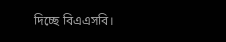দিচ্ছে বিএএসবি।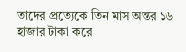তাদের প্রত্যেকে তিন মাস অন্তর ১৬ হাজার টাকা করে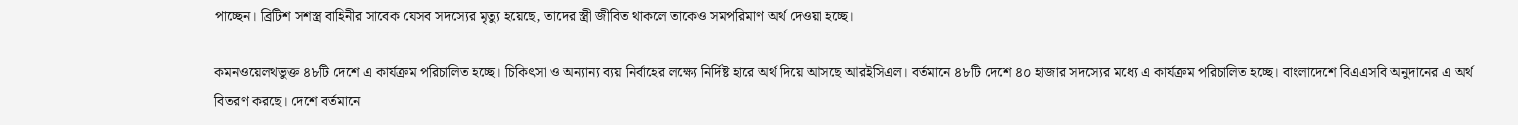পাচ্ছেন। ব্রিটিশ সশস্ত্র বাহিনীর সাবেক যেসব সদস্যের মৃত্যু হয়েছে, তাদের স্ত্রী জীবিত থাকলে তাকেও সমপরিমাণ অর্থ দেওয়া হচ্ছে।

কমনওয়েলথভুক্ত ৪৮টি দেশে এ কার্যক্রম পরিচালিত হচ্ছে। চিকিৎসা ও অন্যান্য ব্যয় নির্বাহের লক্ষ্যে নির্দিষ্ট হারে অর্থ দিয়ে আসছে আরইসিএল। বর্তমানে ৪৮টি দেশে ৪০ হাজার সদস্যের মধ্যে এ কার্যক্রম পরিচালিত হচ্ছে। বাংলাদেশে বিএএসবি অনুদানের এ অর্থ বিতরণ করছে। দেশে বর্তমানে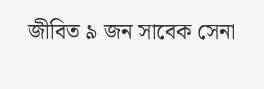জীবিত ৯ জন সাবেক সেনা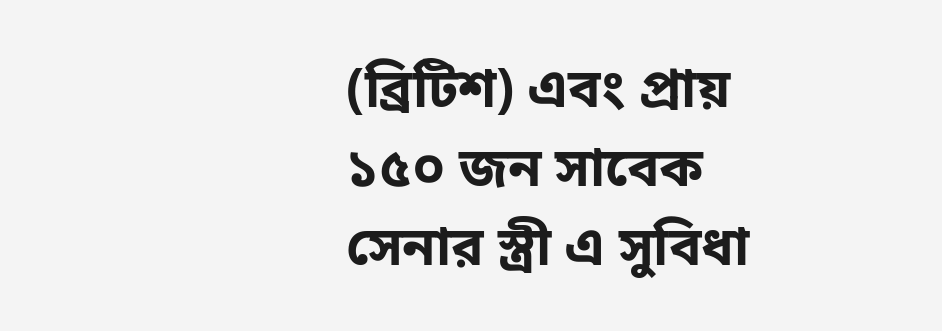(ব্রিটিশ) এবং প্রায় ১৫০ জন সাবেক সেনার স্ত্রী এ সুবিধা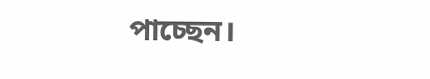পাচ্ছেন।